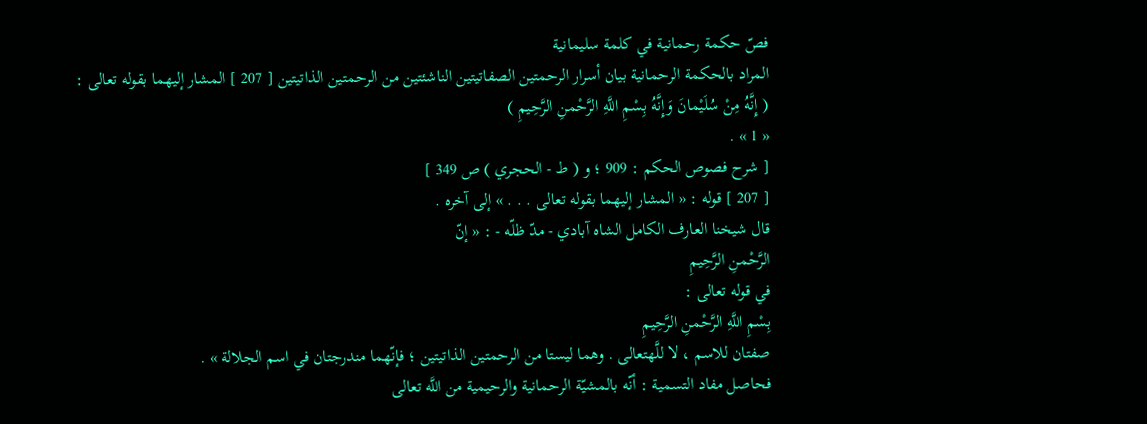فصّ حكمة رحمانية في كلمة سليمانية
المراد بالحكمة الرحمانية بيان أسرار الرحمتين الصفاتيتين الناشئتين من الرحمتين الذاتيتين [ 207 ] المشار إليهما بقوله تعالى :
( إِنَّهُ مِنْ سُلَيْمانَ وَإِنَّهُ بِسْمِ اللَّهِ الرَّحْمنِ الرَّحِيمِ )
« 1 » .
[ شرح فصوص الحكم : 909 ؛ و ( ط - الحجري ) ص 349 ]
[ 207 ] قوله : « المشار إليهما بقوله تعالى . . . » إلى آخره .
قال شيخنا العارف الكامل الشاه آبادي - مدّ ظلّه - : « إنّ
الرَّحْمنِ الرَّحِيمِ
في قوله تعالى :
بِسْمِ اللَّهِ الرَّحْمنِ الرَّحِيمِ
صفتان للاسم ، لا للَّهتعالى . وهما ليستا من الرحمتين الذاتيتين ؛ فإنّهما مندرجتان في اسم الجلالة » .
فحاصل مفاد التسمية : أنّه بالمشيّة الرحمانية والرحيمية من اللَّه تعالى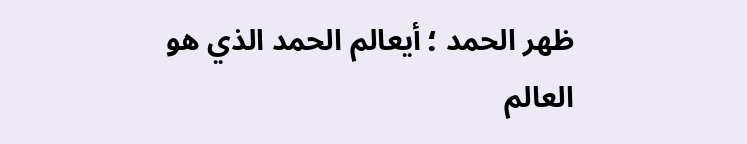ظهر الحمد ؛ أيعالم الحمد الذي هو العالم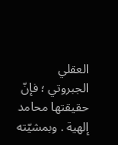العقلي الجبروتي ؛ فإنّ حقيقتها محامد إلهية . وبمشيّته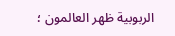الربوبية ظهر العالمون ؛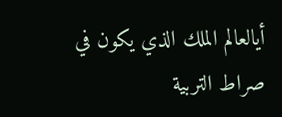أيالعالم الملك الذي يكون في صراط التربية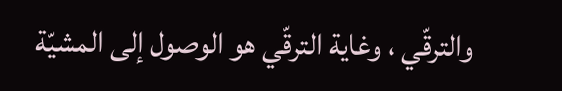والترقّي ، وغاية الترقّي هو الوصول إلى المشيّة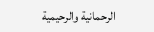الرحمانية والرحيمية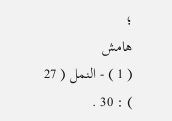؛
هامش
( 1 ) - النمل ( 27 ) : 30 .